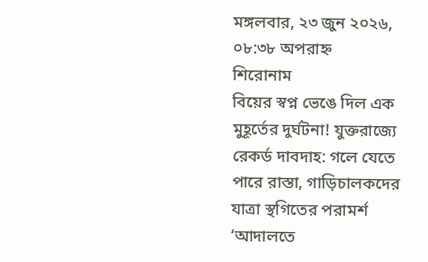মঙ্গলবার, ২৩ জুন ২০২৬, ০৮:৩৮ অপরাহ্ন
শিরোনাম
বিয়ের স্বপ্ন ভেঙে দিল এক মুহূর্তের দুর্ঘটনা! যুক্তরাজ্যে রেকর্ড দাবদাহ: গলে যেতে পারে রাস্তা, গাড়িচালকদের যাত্রা স্থগিতের পরামর্শ ‘আদালতে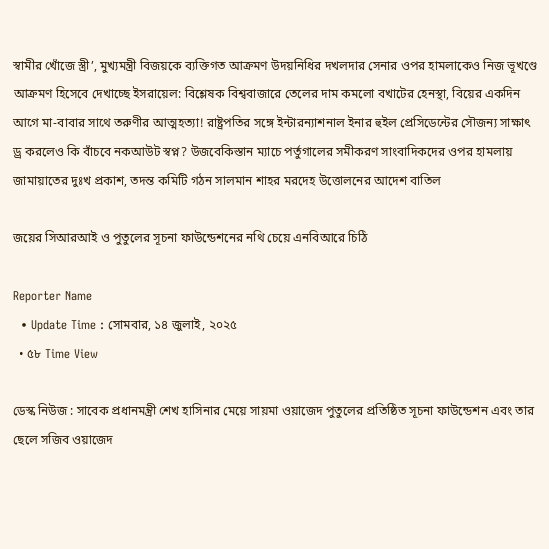স্বামীর খোঁজে স্ত্রী’, মুখ্যমন্ত্রী বিজয়কে ব্যক্তিগত আক্রমণ উদয়নিধির দখলদার সেনার ওপর হামলাকেও নিজ ভূখণ্ডে আক্রমণ হিসেবে দেখাচ্ছে ইসরায়েল: বিশ্লেষক বিশ্ববাজারে তেলের দাম কমলো বখাটের হেনস্থা, বিয়ের একদিন আগে মা-বাবার সাথে তরুণীর আত্মহত্যা! রাষ্ট্রপতির সঙ্গে ইন্টারন্যাশনাল ইনার হুইল প্রেসিডেন্টের সৌজন্য সাক্ষাৎ ড্র করলেও কি বাঁচবে নকআউট স্বপ্ন? উজবেকিস্তান ম্যাচে পর্তুগালের সমীকরণ সাংবাদিকদের ওপর হামলায় জামায়াতের দুঃখ প্রকাশ, তদন্ত কমিটি গঠন সালমান শাহর মরদেহ উত্তোলনের আদেশ বাতিল

জয়ের সিআরআই ও পুতুলের সূচনা ফাউন্ডেশনের নথি চেয়ে এনবিআরে চিঠি

Reporter Name
  • Update Time : সোমবার, ১৪ জুলাই, ২০২৫
  • ৫৮ Time View

ডেস্ক নিউজ : সাবেক প্রধানমন্ত্রী শেখ হাসিনার মেয়ে সায়মা ওয়াজেদ পুতুলের প্রতিষ্ঠিত সূচনা ফাউন্ডেশন এবং তার ছেলে সজিব ওয়াজেদ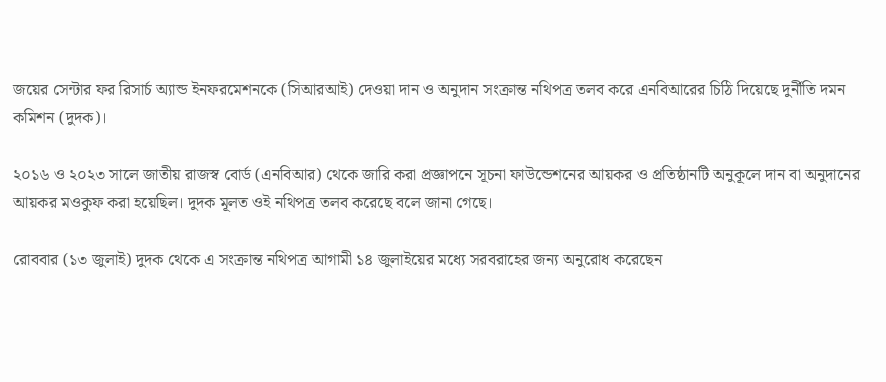জয়ের সেন্টার ফর রিসার্চ অ্যান্ড ইনফরমেশনকে (সিআরআই) দেওয়া দান ও অনুদান সংক্রান্ত নথিপত্র তলব করে এনবিআরের চিঠি দিয়েছে দুর্নীতি দমন কমিশন (দুদক)।

২০১৬ ও ২০২৩ সালে জাতীয় রাজস্ব বোর্ড (এনবিআর) থেকে জারি করা প্রজ্ঞাপনে সূচনা ফাউন্ডেশনের আয়কর ও প্রতিষ্ঠানটি অনুকূলে দান বা অনুদানের আয়কর মওকুফ করা হয়েছিল। দুদক মূলত ওই নথিপত্র তলব করেছে বলে জানা গেছে।

রোববার (১৩ জুলাই) দুদক থেকে এ সংক্রান্ত নথিপত্র আগামী ১৪ জুলাইয়ের মধ্যে সরবরাহের জন্য অনুরোধ করেছেন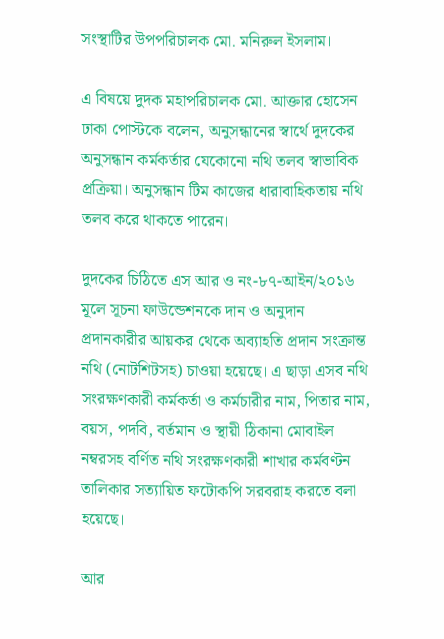সংস্থাটির উপপরিচালক মো. মনিরুল ইসলাম।

এ বিষয়ে দুদক মহাপরিচালক মো. আক্তার হোসেন ঢাকা পোস্টকে বলেন, অনুসন্ধানের স্বার্থে দুদকের অনুসন্ধান কর্মকর্তার যেকোনো নথি তলব স্বাভাবিক প্রক্রিয়া। অনুসন্ধান টিম কাজের ধারাবাহিকতায় নথি তলব করে থাকতে পারেন।

দুদকের চিঠিতে এস আর ও নং-৮৭-আইন/২০১৬ মূলে সূচনা ফাউন্ডেশনকে দান ও অনুদান প্রদানকারীর আয়কর থেকে অব্যাহতি প্রদান সংক্রান্ত নথি (নোটশিটসহ) চাওয়া হয়েছে। এ ছাড়া এসব নথি সংরক্ষণকারী কর্মকর্তা ও কর্মচারীর নাম, পিতার নাম, বয়স, পদবি, বর্তমান ও স্থায়ী ঠিকানা মোবাইল নম্বরসহ বর্ণিত নথি সংরক্ষণকারী শাখার কর্মবণ্টন তালিকার সত্যায়িত ফটোকপি সরবরাহ করতে বলা হয়েছে।

আর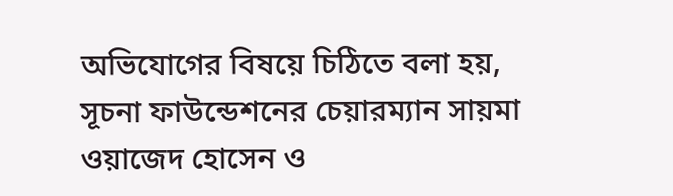অভিযোগের বিষয়ে চিঠিতে বলা হয়, সূচনা ফাউন্ডেশনের চেয়ারম্যান সায়মা ওয়াজেদ হোসেন ও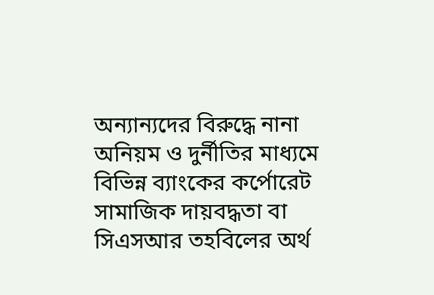অন্যান্যদের বিরুদ্ধে নানা অনিয়ম ও দুর্নীতির মাধ্যমে বিভিন্ন ব্যাংকের কর্পোরেট সামাজিক দায়বদ্ধতা বা সিএসআর তহবিলের অর্থ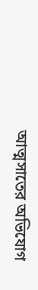আত্মসাতের অভিযোগ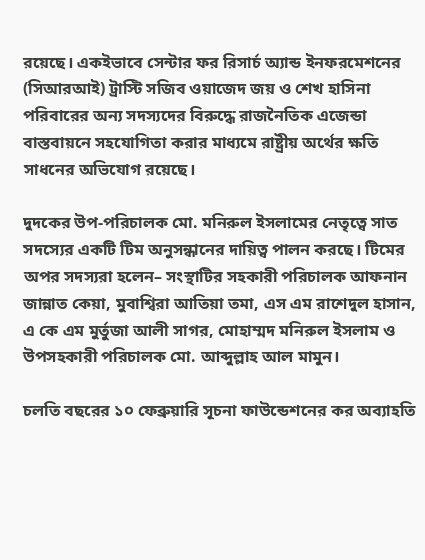রয়েছে। একইভাবে সেন্টার ফর রিসার্চ অ্যান্ড ইনফরমেশনের (সিআরআই) ট্রাস্টি সজিব ওয়াজেদ জয় ও শেখ হাসিনা পরিবারের অন্য সদস্যদের বিরুদ্ধে রাজনৈতিক এজেন্ডা বাস্তবায়নে সহযোগিতা করার মাধ্যমে রাষ্ট্রীয় অর্থের ক্ষতি সাধনের অভিযোগ রয়েছে।

দুদকের উপ-পরিচালক মো. মনিরুল ইসলামের নেতৃত্বে সাত সদস্যের একটি টিম অনুসন্ধানের দায়িত্ব পালন করছে। টিমের অপর সদস্যরা হলেন– সংস্থাটির সহকারী পরিচালক আফনান জান্নাত কেয়া, মুবাশ্বিরা আতিয়া তমা, এস এম রাশেদুল হাসান, এ কে এম মুর্তুজা আলী সাগর, মোহাম্মদ মনিরুল ইসলাম ও উপসহকারী পরিচালক মো. আব্দুল্লাহ আল মামুন।

চলতি বছরের ১০ ফেব্রুয়ারি সূচনা ফাউন্ডেশনের কর অব্যাহতি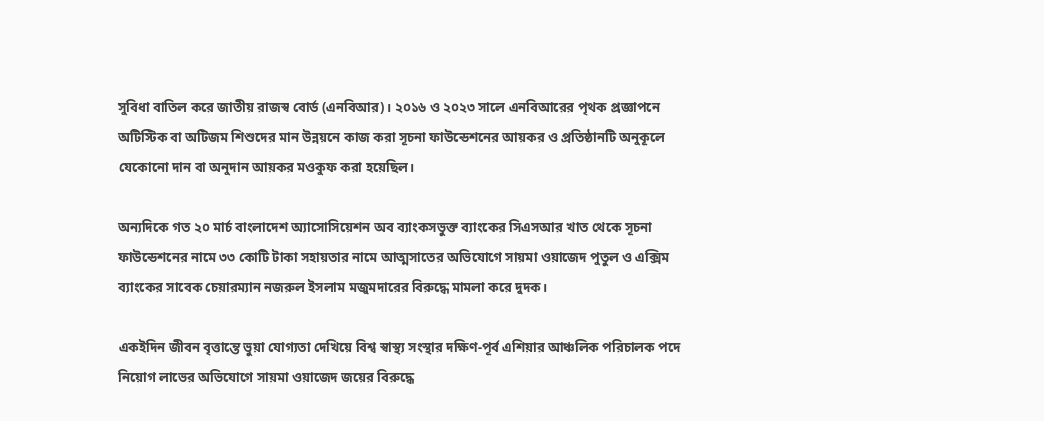সুবিধা বাতিল করে জাতীয় রাজস্ব বোর্ড (এনবিআর)। ২০১৬ ও ২০২৩ সালে এনবিআরের পৃথক প্রজ্ঞাপনে অটিস্টিক বা অটিজম শিশুদের মান উন্নয়নে কাজ করা সূচনা ফাউন্ডেশনের আয়কর ও প্রতিষ্ঠানটি অনুকূলে যেকোনো দান বা অনুদান আয়কর মওকুফ করা হয়েছিল।

অন্যদিকে গত ২০ মার্চ বাংলাদেশ অ্যাসোসিয়েশন অব ব্যাংকসভুক্ত ব্যাংকের সিএসআর খাত থেকে সূচনা ফাউন্ডেশনের নামে ৩৩ কোটি টাকা সহায়তার নামে আত্মসাতের অভিযোগে সায়মা ওয়াজেদ পুতুল ও এক্সিম ব্যাংকের সাবেক চেয়ারম্যান নজরুল ইসলাম মজুমদারের বিরুদ্ধে মামলা করে দুদক।

একইদিন জীবন বৃত্তান্তে ভুয়া যোগ্যতা দেখিয়ে বিশ্ব স্বাস্থ্য সংস্থার দক্ষিণ-পূর্ব এশিয়ার আঞ্চলিক পরিচালক পদে নিয়োগ লাভের অভিযোগে সায়মা ওয়াজেদ জয়ের বিরুদ্ধে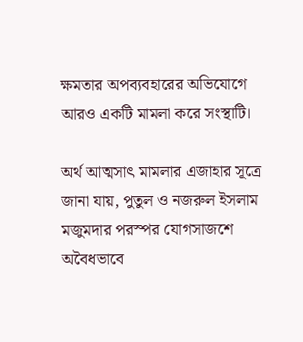ক্ষমতার অপব্যবহারের অভিযোগে আরও একটি মামলা করে সংস্থাটি।

অর্থ আত্মসাৎ মামলার এজাহার সূত্রে জানা যায়, পুতুল ও নজরুল ইসলাম মজুমদার পরস্পর যোগসাজশে অবৈধভাবে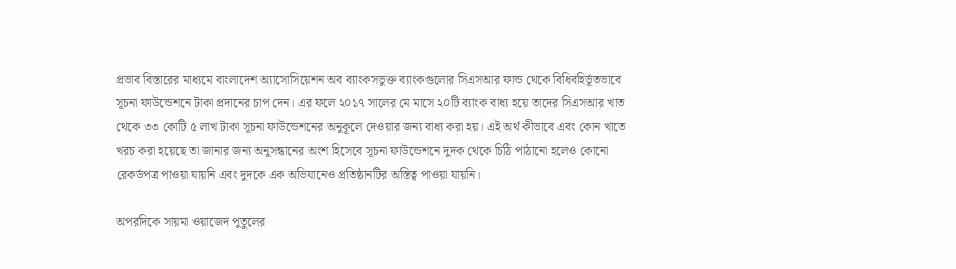প্রভাব বিস্তারের মাধ্যমে বাংলাদেশ অ্যাসোসিয়েশন অব ব্যাংকসভুক্ত ব্যাংকগুলোর সিএসআর ফান্ড থেকে বিধিবহির্ভূতভাবে সূচনা ফাউন্ডেশনে টাকা প্রদানের চাপ দেন। এর ফলে ২০১৭ সালের মে মাসে ২০টি ব্যাংক বাধ্য হয়ে তাদের সিএসআর খাত থেকে ৩৩ কোটি ৫ লাখ টাকা সূচনা ফাউন্ডেশনের অনুকূলে দেওয়ার জন্য বাধ্য করা হয়। এই অর্থ কীভাবে এবং কোন খাতে খরচ করা হয়েছে তা জানার জন্য অনুসন্ধানের অংশ হিসেবে সূচনা ফাউন্ডেশনে দুদক থেকে চিঠি পাঠানো হলেও কোনো রেকর্ডপত্র পাওয়া যায়নি এবং দুদকে এক অভিযানেও প্রতিষ্ঠানটির অস্তিত্ব পাওয়া যায়নি।

অপরদিকে সায়মা ওয়াজেদ পুতুলের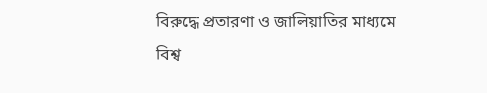বিরুদ্ধে প্রতারণা ও জালিয়াতির মাধ্যমে বিশ্ব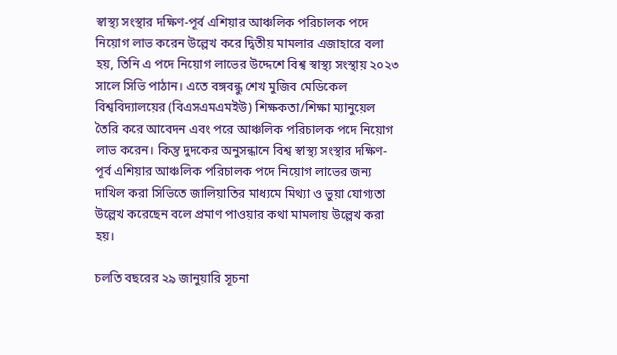স্বাস্থ্য সংস্থার দক্ষিণ-পূর্ব এশিয়ার আঞ্চলিক পরিচালক পদে নিয়োগ লাভ করেন উল্লেখ করে দ্বিতীয় মামলার এজাহারে বলা হয়, তিনি এ পদে নিয়োগ লাভের উদ্দেশে বিশ্ব স্বাস্থ্য সংস্থায় ২০২৩ সালে সিভি পাঠান। এতে বঙ্গবন্ধু শেখ মুজিব মেডিকেল বিশ্ববিদ্যালয়ের (বিএসএমএমইউ) শিক্ষকতা/শিক্ষা ম্যানুয়েল তৈরি করে আবেদন এবং পরে আঞ্চলিক পরিচালক পদে নিয়োগ লাভ করেন। কিন্তু দুদকের অনুসন্ধানে বিশ্ব স্বাস্থ্য সংস্থার দক্ষিণ-পূর্ব এশিয়ার আঞ্চলিক পরিচালক পদে নিয়োগ লাভের জন্য দাখিল করা সিভিতে জালিয়াতির মাধ্যমে মিথ্যা ও ভুয়া যোগ্যতা উল্লেখ করেছেন বলে প্রমাণ পাওয়ার কথা মামলায় উল্লেখ করা হয়।

চলতি বছরের ২৯ জানুয়ারি সূচনা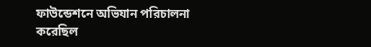ফাউন্ডেশনে অভিযান পরিচালনা করেছিল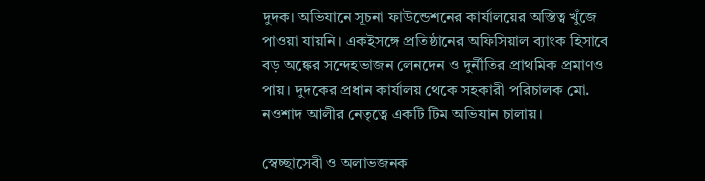দুদক। অভিযানে সূচনা ফাউন্ডেশনের কার্যালয়ের অস্তিত্ব খুঁজে পাওয়া যায়নি। একইসঙ্গে প্রতিষ্ঠানের অফিসিয়াল ব্যাংক হিসাবে বড় অঙ্কের সন্দেহভাজন লেনদেন ও দুর্নীতির প্রাথমিক প্রমাণও পায়। দুদকের প্রধান কার্যালয় থেকে সহকারী পরিচালক মো. নওশাদ আলীর নেতৃত্বে একটি টিম অভিযান চালায়।

স্বেচ্ছাসেবী ও অলাভজনক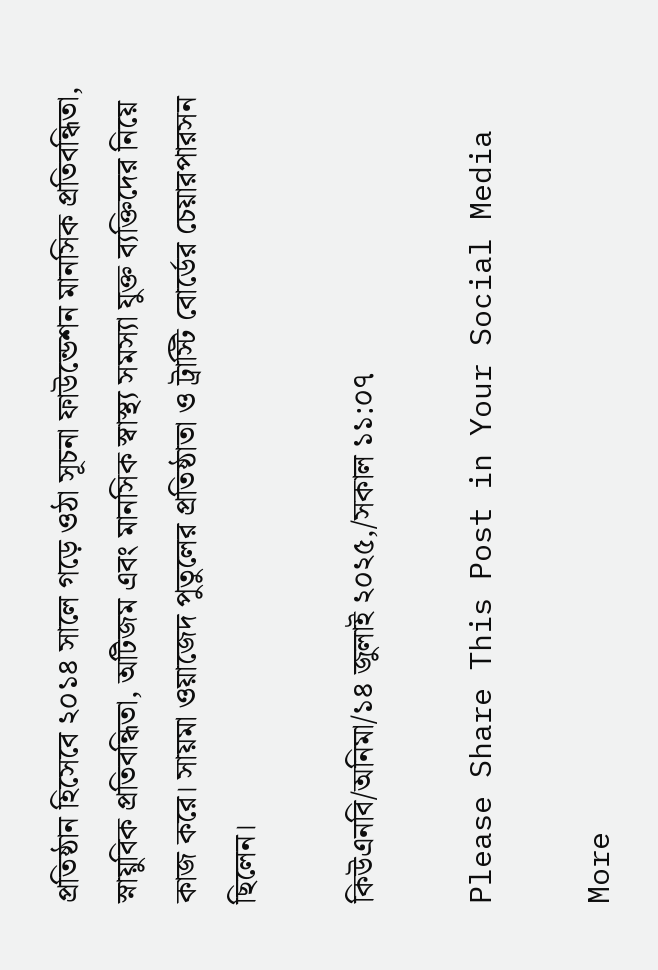প্রতিষ্ঠান হিসেবে ২০১৪ সালে গড়ে ওঠা সূচনা ফাউন্ডেশন মানসিক প্রতিবন্ধিতা, স্নায়ুবিক প্রতিবন্ধিতা, অটিজম এবং মানসিক স্বাস্থ্য সমস্যা যুক্ত ব্যক্তিদের নিয়ে কাজ করে। সায়মা ওয়াজেদ ‍পুতুলের প্রতিষ্ঠাতা ও ট্রাস্টি বোর্ডের চেয়ারপারসন ছিলেন।

কিউএনবি/অনিমা/১৪ জুলাই ২০২৫,/সকাল ১১:০৭

Please Share This Post in Your Social Media

More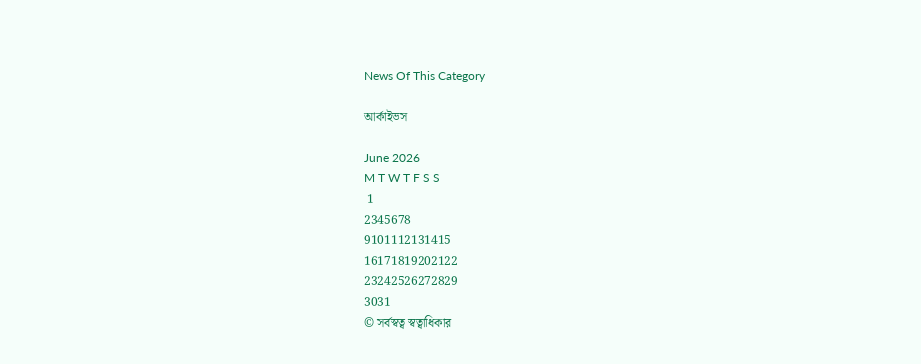News Of This Category

আর্কাইভস

June 2026
M T W T F S S
 1
2345678
9101112131415
16171819202122
23242526272829
3031
© সর্বস্বত্ব স্বত্বাধিকার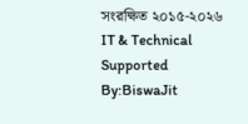সংরক্ষিত ২০১৫-২০২৬
IT & Technical Supported By:BiswaJit